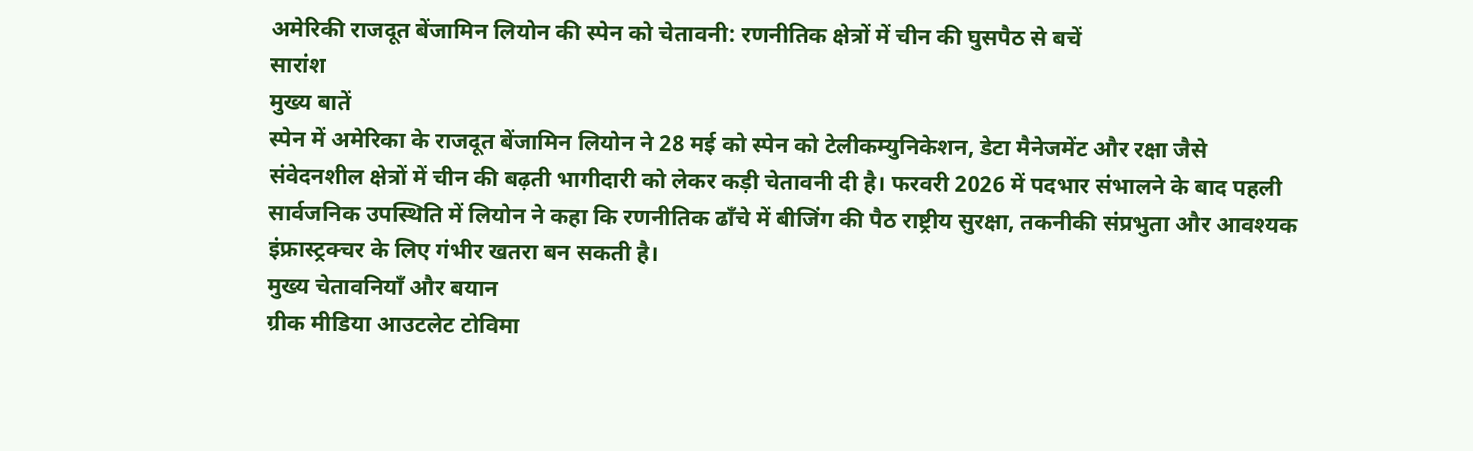अमेरिकी राजदूत बेंजामिन लियोन की स्पेन को चेतावनी: रणनीतिक क्षेत्रों में चीन की घुसपैठ से बचें
सारांश
मुख्य बातें
स्पेन में अमेरिका के राजदूत बेंजामिन लियोन ने 28 मई को स्पेन को टेलीकम्युनिकेशन, डेटा मैनेजमेंट और रक्षा जैसे संवेदनशील क्षेत्रों में चीन की बढ़ती भागीदारी को लेकर कड़ी चेतावनी दी है। फरवरी 2026 में पदभार संभालने के बाद पहली सार्वजनिक उपस्थिति में लियोन ने कहा कि रणनीतिक ढाँचे में बीजिंग की पैठ राष्ट्रीय सुरक्षा, तकनीकी संप्रभुता और आवश्यक इंफ्रास्ट्रक्चर के लिए गंभीर खतरा बन सकती है।
मुख्य चेतावनियाँ और बयान
ग्रीक मीडिया आउटलेट टोविमा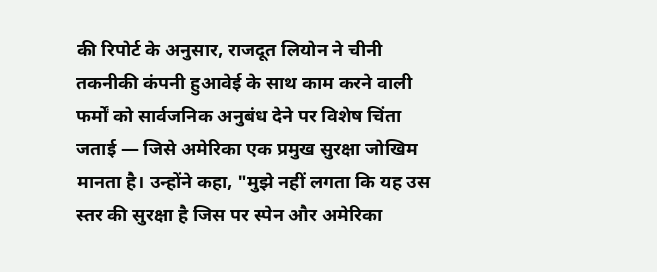की रिपोर्ट के अनुसार, राजदूत लियोन ने चीनी तकनीकी कंपनी हुआवेई के साथ काम करने वाली फर्मों को सार्वजनिक अनुबंध देने पर विशेष चिंता जताई — जिसे अमेरिका एक प्रमुख सुरक्षा जोखिम मानता है। उन्होंने कहा, "मुझे नहीं लगता कि यह उस स्तर की सुरक्षा है जिस पर स्पेन और अमेरिका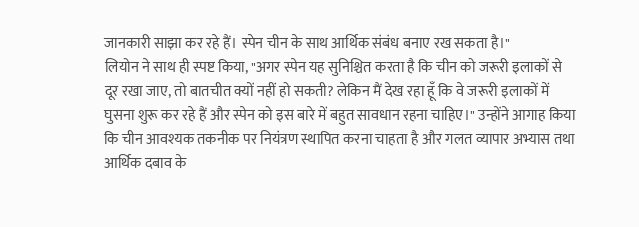जानकारी साझा कर रहे हैं। स्पेन चीन के साथ आर्थिक संबंध बनाए रख सकता है।"
लियोन ने साथ ही स्पष्ट किया, "अगर स्पेन यह सुनिश्चित करता है कि चीन को जरूरी इलाकों से दूर रखा जाए, तो बातचीत क्यों नहीं हो सकती? लेकिन मैं देख रहा हूँ कि वे जरूरी इलाकों में घुसना शुरू कर रहे हैं और स्पेन को इस बारे में बहुत सावधान रहना चाहिए।" उन्होंने आगाह किया कि चीन आवश्यक तकनीक पर नियंत्रण स्थापित करना चाहता है और गलत व्यापार अभ्यास तथा आर्थिक दबाव के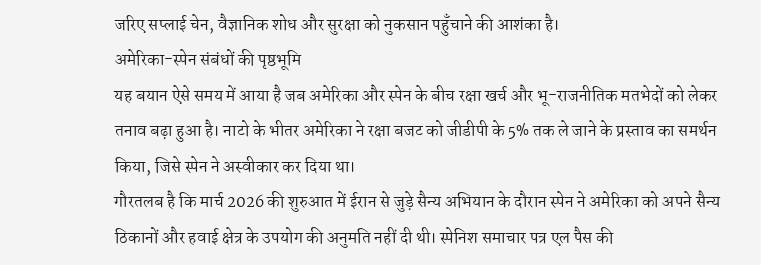जरिए सप्लाई चेन, वैज्ञानिक शोध और सुरक्षा को नुकसान पहुँचाने की आशंका है।
अमेरिका-स्पेन संबंधों की पृष्ठभूमि
यह बयान ऐसे समय में आया है जब अमेरिका और स्पेन के बीच रक्षा खर्च और भू-राजनीतिक मतभेदों को लेकर तनाव बढ़ा हुआ है। नाटो के भीतर अमेरिका ने रक्षा बजट को जीडीपी के 5% तक ले जाने के प्रस्ताव का समर्थन किया, जिसे स्पेन ने अस्वीकार कर दिया था।
गौरतलब है कि मार्च 2026 की शुरुआत में ईरान से जुड़े सैन्य अभियान के दौरान स्पेन ने अमेरिका को अपने सैन्य ठिकानों और हवाई क्षेत्र के उपयोग की अनुमति नहीं दी थी। स्पेनिश समाचार पत्र एल पैस की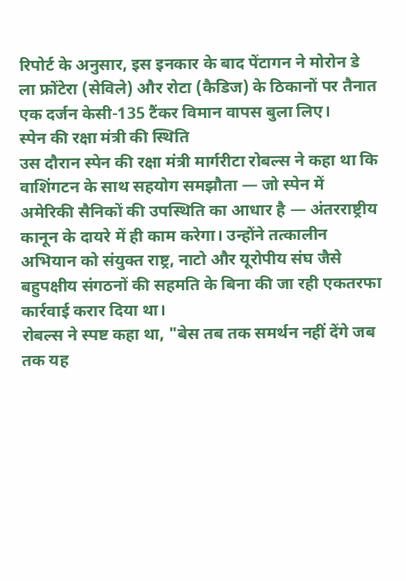रिपोर्ट के अनुसार, इस इनकार के बाद पेंटागन ने मोरोन डे ला फ्रोंटेरा (सेविले) और रोटा (कैडिज) के ठिकानों पर तैनात एक दर्जन केसी-135 टैंकर विमान वापस बुला लिए।
स्पेन की रक्षा मंत्री की स्थिति
उस दौरान स्पेन की रक्षा मंत्री मार्गरीटा रोबल्स ने कहा था कि वाशिंगटन के साथ सहयोग समझौता — जो स्पेन में अमेरिकी सैनिकों की उपस्थिति का आधार है — अंतरराष्ट्रीय कानून के दायरे में ही काम करेगा। उन्होंने तत्कालीन अभियान को संयुक्त राष्ट्र, नाटो और यूरोपीय संघ जैसे बहुपक्षीय संगठनों की सहमति के बिना की जा रही एकतरफा कार्रवाई करार दिया था।
रोबल्स ने स्पष्ट कहा था, "बेस तब तक समर्थन नहीं देंगे जब तक यह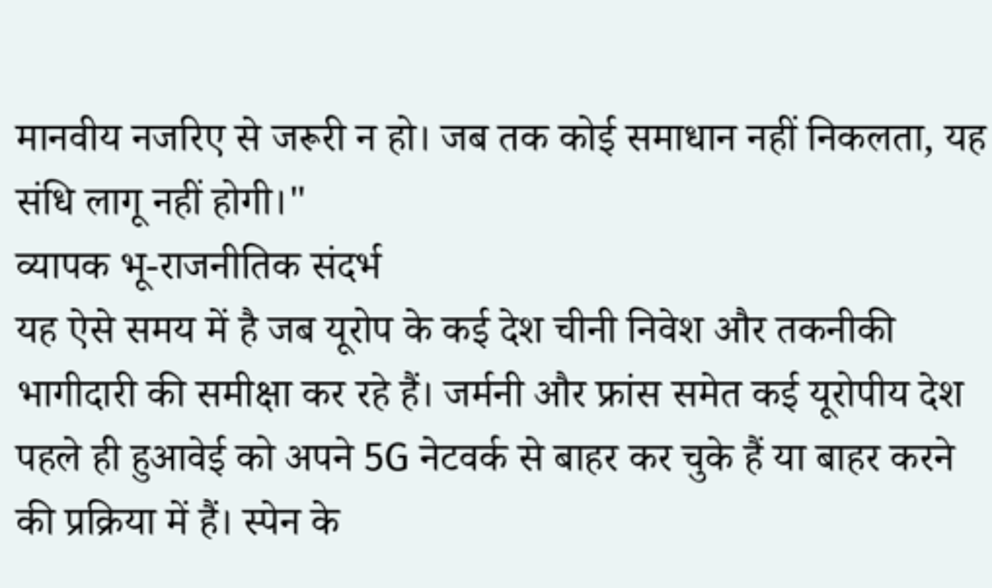मानवीय नजरिए से जरूरी न हो। जब तक कोई समाधान नहीं निकलता, यह संधि लागू नहीं होगी।"
व्यापक भू-राजनीतिक संदर्भ
यह ऐसे समय में है जब यूरोप के कई देश चीनी निवेश और तकनीकी भागीदारी की समीक्षा कर रहे हैं। जर्मनी और फ्रांस समेत कई यूरोपीय देश पहले ही हुआवेई को अपने 5G नेटवर्क से बाहर कर चुके हैं या बाहर करने की प्रक्रिया में हैं। स्पेन के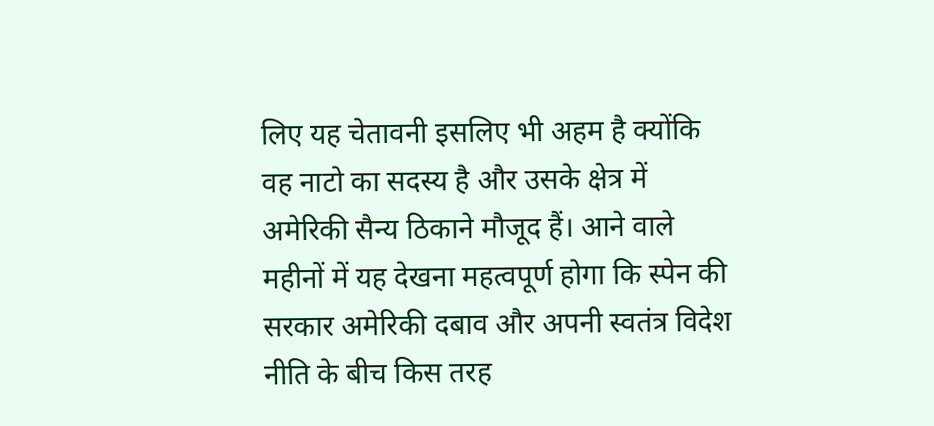लिए यह चेतावनी इसलिए भी अहम है क्योंकि वह नाटो का सदस्य है और उसके क्षेत्र में अमेरिकी सैन्य ठिकाने मौजूद हैं। आने वाले महीनों में यह देखना महत्वपूर्ण होगा कि स्पेन की सरकार अमेरिकी दबाव और अपनी स्वतंत्र विदेश नीति के बीच किस तरह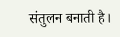संतुलन बनाती है।